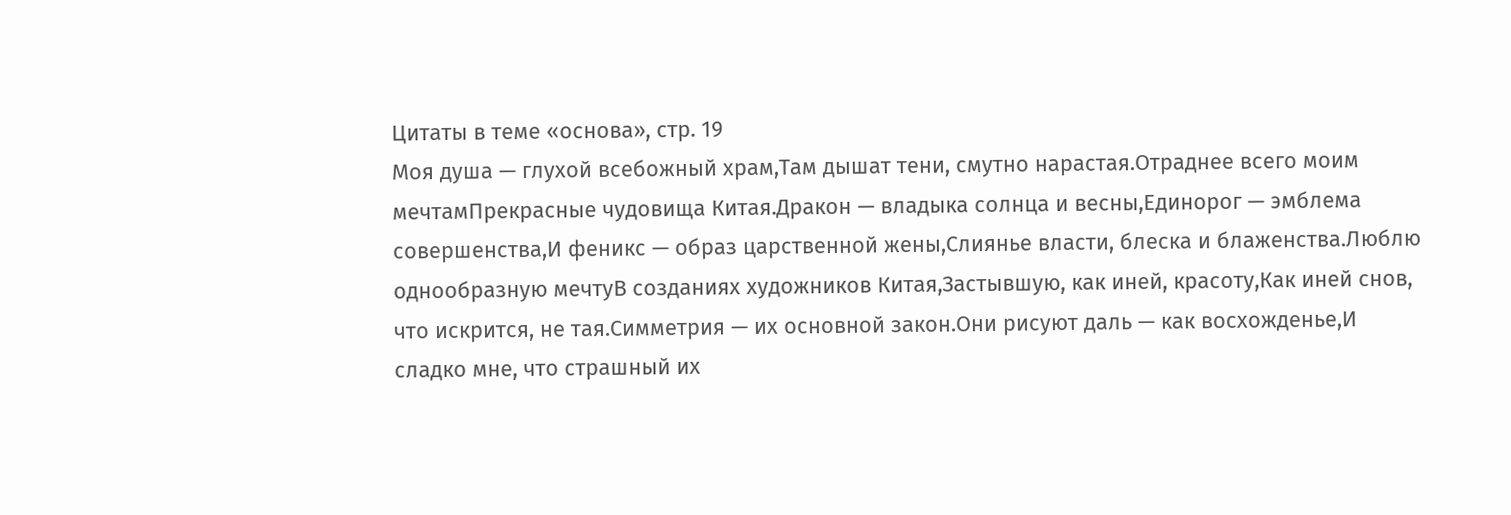Цитаты в теме «основа», стр. 19
Моя душа — глухой всебожный храм,Там дышат тени, смутно нарастая.Отраднее всего моим мечтамПрекрасные чудовища Китая.Дракон — владыка солнца и весны,Единорог — эмблема совершенства,И феникс — образ царственной жены,Слиянье власти, блеска и блаженства.Люблю однообразную мечтуВ созданиях художников Китая,Застывшую, как иней, красоту,Как иней снов, что искрится, не тая.Симметрия — их основной закон.Они рисуют даль — как восхожденье,И сладко мне, что страшный их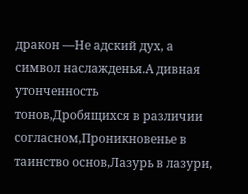дракон —Не адский дух, а символ наслажденья.А дивная утонченность тонов,Дробящихся в различии согласном,Проникновенье в таинство основ,Лазурь в лазури,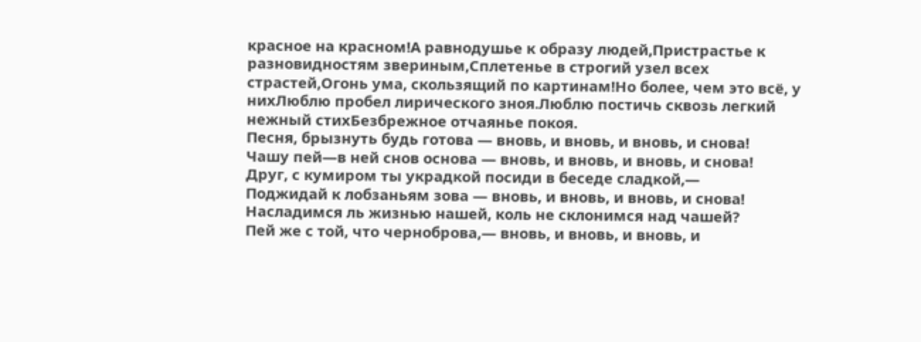красное на красном!А равнодушье к образу людей,Пристрастье к разновидностям звериным,Сплетенье в строгий узел всех страстей,Огонь ума, скользящий по картинам!Но более, чем это всё, у нихЛюблю пробел лирического зноя.Люблю постичь сквозь легкий нежный стихБезбрежное отчаянье покоя.
Песня, брызнуть будь готова — вновь, и вновь, и вновь, и снова!
Чашу пей—в ней снов основа — вновь, и вновь, и вновь, и снова!
Друг, с кумиром ты украдкой посиди в беседе сладкой,—
Поджидай к лобзаньям зова — вновь, и вновь, и вновь, и снова!
Насладимся ль жизнью нашей, коль не склонимся над чашей?
Пей же с той, что черноброва,— вновь, и вновь, и вновь, и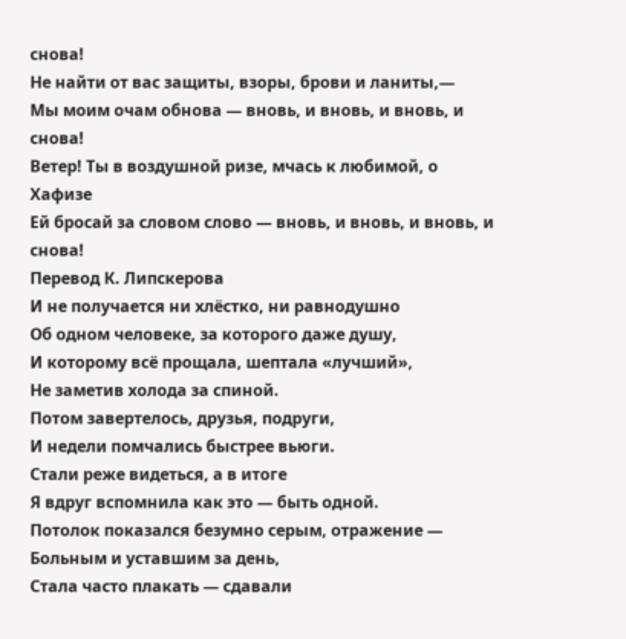снова!
Не найти от вас защиты, взоры, брови и ланиты,—
Мы моим очам обнова — вновь, и вновь, и вновь, и снова!
Ветер! Ты в воздушной ризе, мчась к любимой, о Хафизе
Ей бросай за словом слово — вновь, и вновь, и вновь, и снова!
Перевод К. Липскерова
И не получается ни хлёстко, ни равнодушно
Об одном человеке, за которого даже душу,
И которому всё прощала, шептала «лучший»,
Не заметив холода за спиной.
Потом завертелось, друзья, подруги,
И недели помчались быстрее вьюги.
Стали реже видеться, а в итоге
Я вдруг вспомнила как это — быть одной.
Потолок показался безумно серым, отражение —
Больным и уставшим за день,
Стала часто плакать — сдавали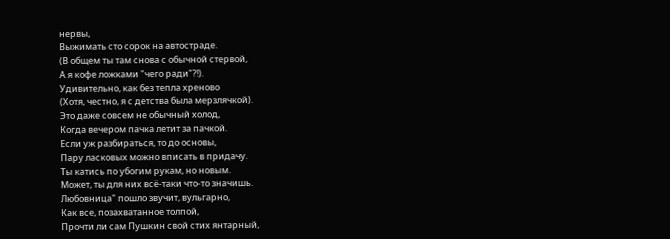нервы,
Выжимать сто сорок на автостраде.
(В общем ты там снова с обычной стервой,
А я кофе ложками "чего ради"?!).
Удивительно, как без тепла хреново
(Хотя, честно, я с детства была мерзлячкой).
Это даже совсем не обычный холод,
Когда вечером пачка летит за пачкой.
Если уж разбираться, то до основы,
Пару ласковых можно вписать в придачу.
Ты катись по убогим рукам, но новым.
Может, ты для них всё-таки что-то значишь.
Любовница" пошло звучит, вульгарно,
Как все, позахватанное толпой,
Прочти ли сам Пушкин свой стих янтарный,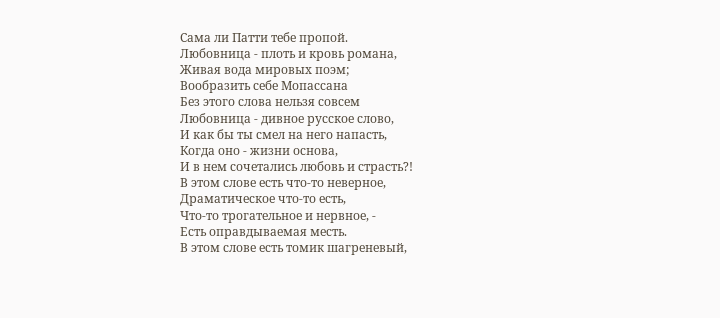Сама ли Патти тебе пропой.
Любовница - плоть и кровь романа,
Живая вода мировых поэм;
Вообразить себе Мопассана
Без этого слова нельзя совсем
Любовница - дивное русское слово,
И как бы ты смел на него напасть,
Когда оно - жизни основа,
И в нем сочетались любовь и страсть?!
В этом слове есть что-то неверное,
Драматическое что-то есть,
Что-то трогательное и нервное, -
Есть оправдываемая месть.
В этом слове есть томик шагреневый,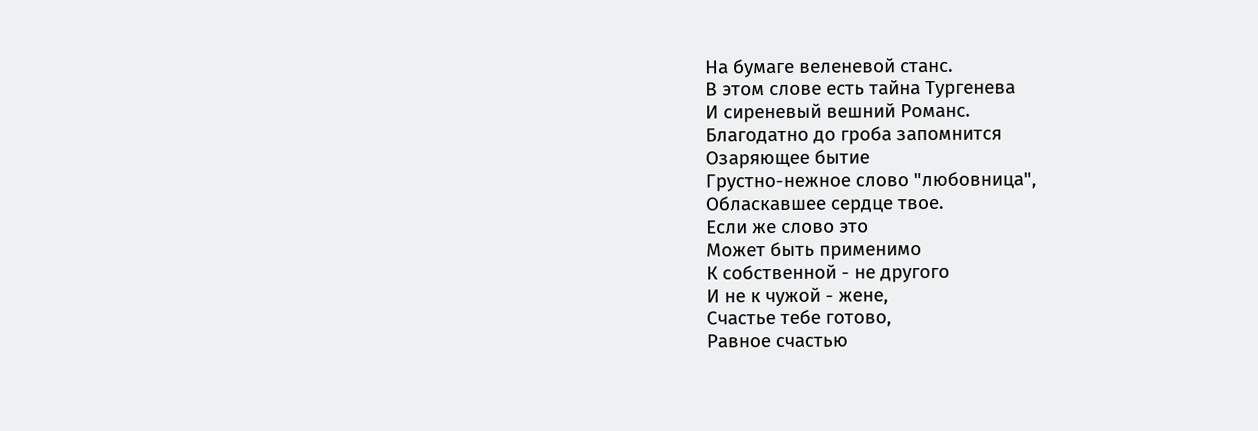На бумаге веленевой станс.
В этом слове есть тайна Тургенева
И сиреневый вешний Романс.
Благодатно до гроба запомнится
Озаряющее бытие
Грустно-нежное слово "любовница",
Обласкавшее сердце твое.
Если же слово это
Может быть применимо
К собственной - не другого
И не к чужой - жене,
Счастье тебе готово,
Равное счастью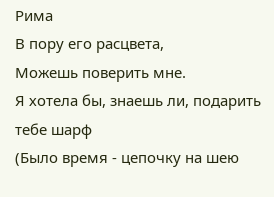Рима
В пору его расцвета,
Можешь поверить мне.
Я хотела бы, знаешь ли, подарить тебе шарф
(Было время - цепочку на шею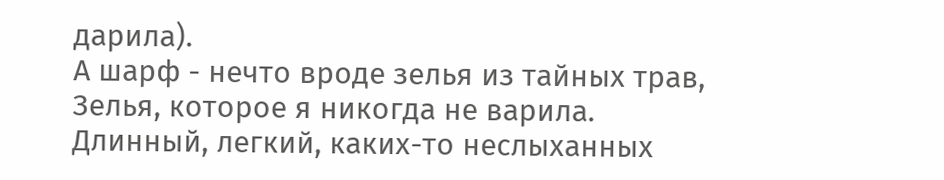дарила).
А шарф - нечто вроде зелья из тайных трав,
Зелья, которое я никогда не варила.
Длинный, легкий, каких-то неслыханных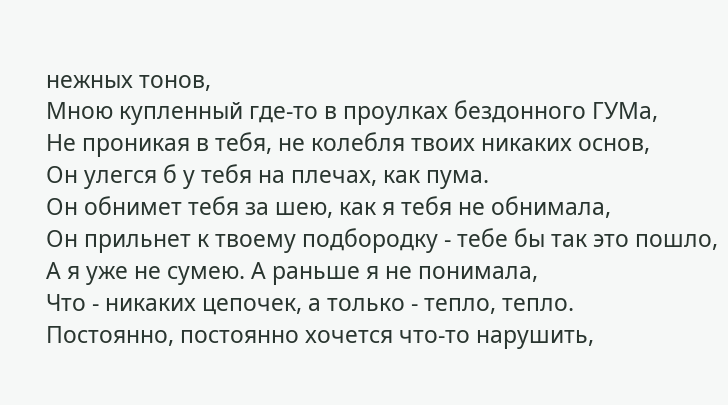нежных тонов,
Мною купленный где-то в проулках бездонного ГУМа,
Не проникая в тебя, не колебля твоих никаких основ,
Он улегся б у тебя на плечах, как пума.
Он обнимет тебя за шею, как я тебя не обнимала,
Он прильнет к твоему подбородку - тебе бы так это пошло,
А я уже не сумею. А раньше я не понимала,
Что - никаких цепочек, а только - тепло, тепло.
Постоянно, постоянно хочется что-то нарушить,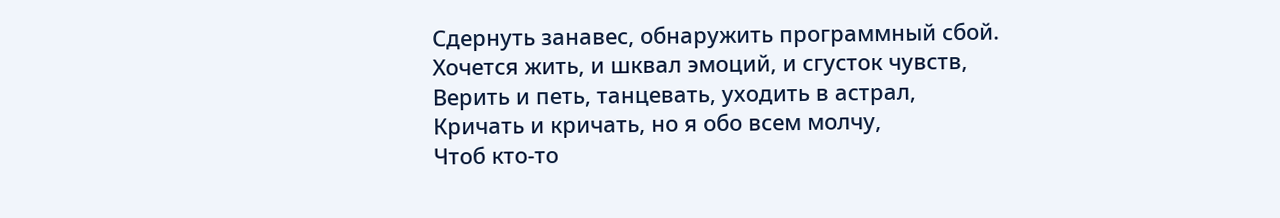Сдернуть занавес, обнаружить программный сбой.
Хочется жить, и шквал эмоций, и сгусток чувств,
Верить и петь, танцевать, уходить в астрал,
Кричать и кричать, но я обо всем молчу,
Чтоб кто-то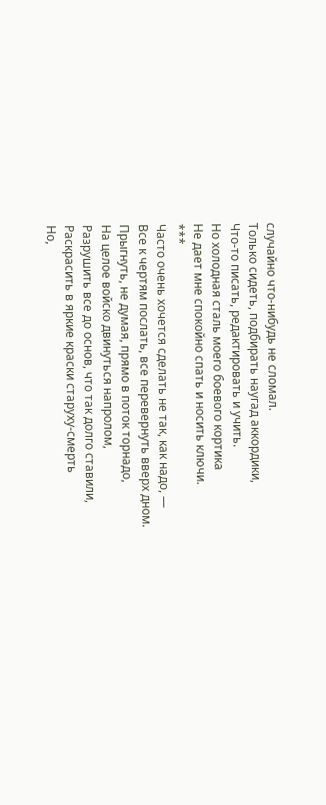случайно что-нибудь не сломал.
Только сидеть, подбирать наугад аккордики,
Что-то писать, редактировать и учить.
Но холодная сталь моего боевого кортика
Не дает мне спокойно спать и носить ключи.
***
Часто очень хочется сделать не так, как надо, —
Все к чертям послать, все перевернуть вверх дном.
Прыгнуть, не думая, прямо в поток торнадо,
На целое войско двинуться напролом,
Разрушить все до основ, что так долго ставили,
Раскрасить в яркие краски старуху-смерть
Но,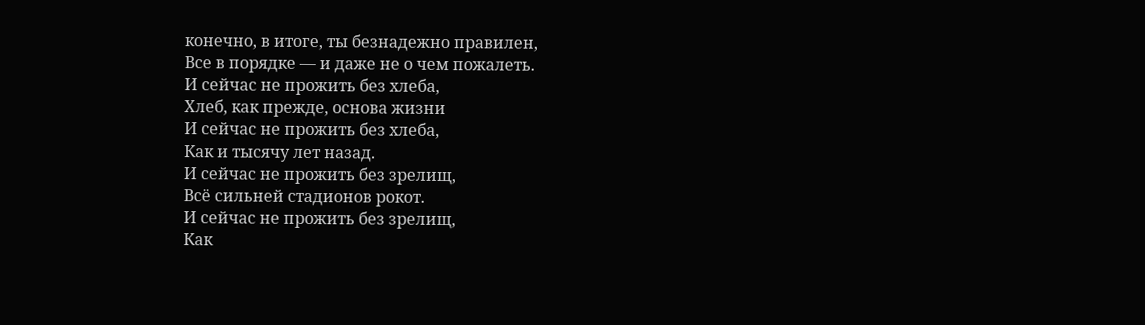конечно, в итоге, ты безнадежно правилен,
Все в порядке — и даже не о чем пожалеть.
И сейчас не прожить без хлеба,
Хлеб, как прежде, основа жизни
И сейчас не прожить без хлеба,
Как и тысячу лет назад.
И сейчас не прожить без зрелищ,
Всё сильней стадионов рокот.
И сейчас не прожить без зрелищ,
Как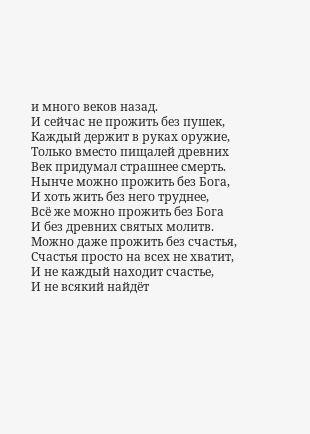и много веков назад.
И сейчас не прожить без пушек,
Каждый держит в руках оружие,
Только вместо пищалей древних
Век придумал страшнее смерть.
Нынче можно прожить без Бога,
И хоть жить без него труднее,
Всё же можно прожить без Бога
И без древних святых молитв.
Можно даже прожить без счастья,
Счастья просто на всех не хватит,
И не каждый находит счастье,
И не всякий найдёт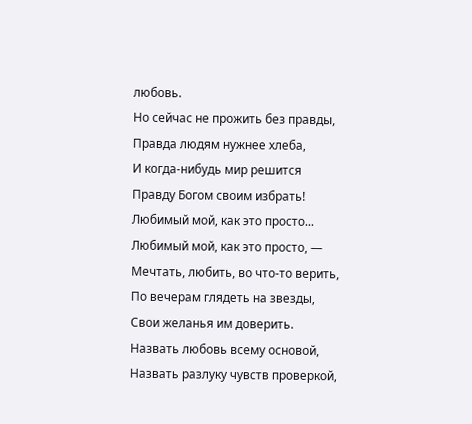любовь.
Но сейчас не прожить без правды,
Правда людям нужнее хлеба,
И когда-нибудь мир решится
Правду Богом своим избрать!
Любимый мой, как это просто...
Любимый мой, как это просто, —
Мечтать, любить, во что-то верить,
По вечерам глядеть на звезды,
Свои желанья им доверить.
Назвать любовь всему основой,
Назвать разлуку чувств проверкой,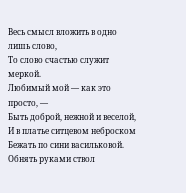Весь смысл вложить в одно лишь слово,
То слово счастью служит меркой.
Любимый мой — как это просто, —
Быть доброй, нежной и веселой,
И в платье ситцевом неброском
Бежать по сини васильковой.
Обнять руками ствол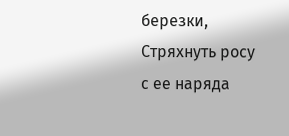березки,
Стряхнуть росу с ее наряда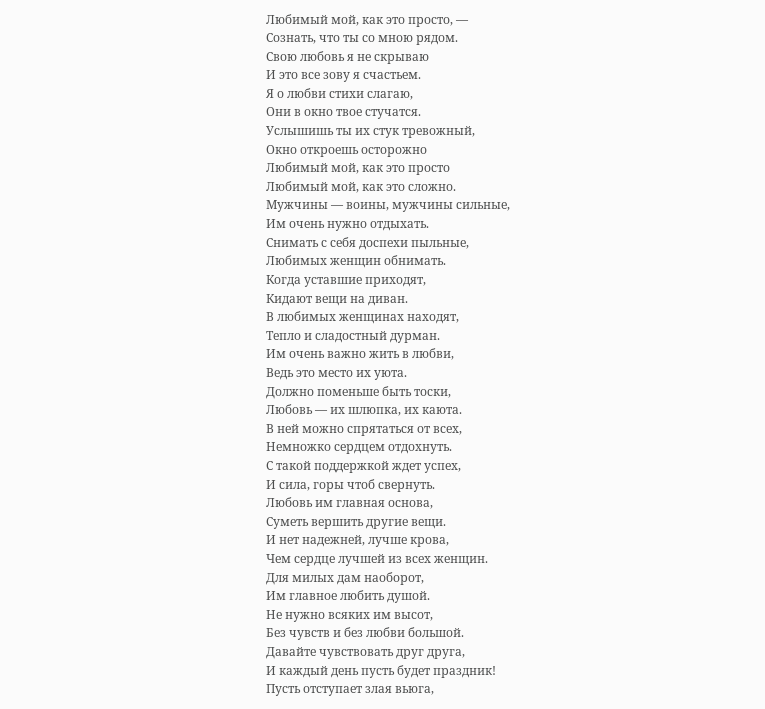Любимый мой, как это просто, —
Сознать, что ты со мною рядом.
Свою любовь я не скрываю
И это все зову я счастьем.
Я о любви стихи слагаю,
Они в окно твое стучатся.
Услышишь ты их стук тревожный,
Окно откроешь осторожно
Любимый мой, как это просто
Любимый мой, как это сложно.
Мужчины — воины, мужчины сильные,
Им очень нужно отдыхать.
Снимать с себя доспехи пыльные,
Любимых женщин обнимать.
Когда уставшие приходят,
Кидают вещи на диван.
В любимых женщинах находят,
Тепло и сладостный дурман.
Им очень важно жить в любви,
Ведь это место их уюта.
Должно поменьше быть тоски,
Любовь — их шлюпка, их каюта.
В ней можно спрятаться от всех,
Немножко сердцем отдохнуть.
С такой поддержкой ждет успех,
И сила, горы чтоб свернуть.
Любовь им главная основа,
Суметь вершить другие вещи.
И нет надежней, лучше крова,
Чем сердце лучшей из всех женщин.
Для милых дам наоборот,
Им главное любить душой.
Не нужно всяких им высот,
Без чувств и без любви большой.
Давайте чувствовать друг друга,
И каждый день пусть будет праздник!
Пусть отступает злая вьюга,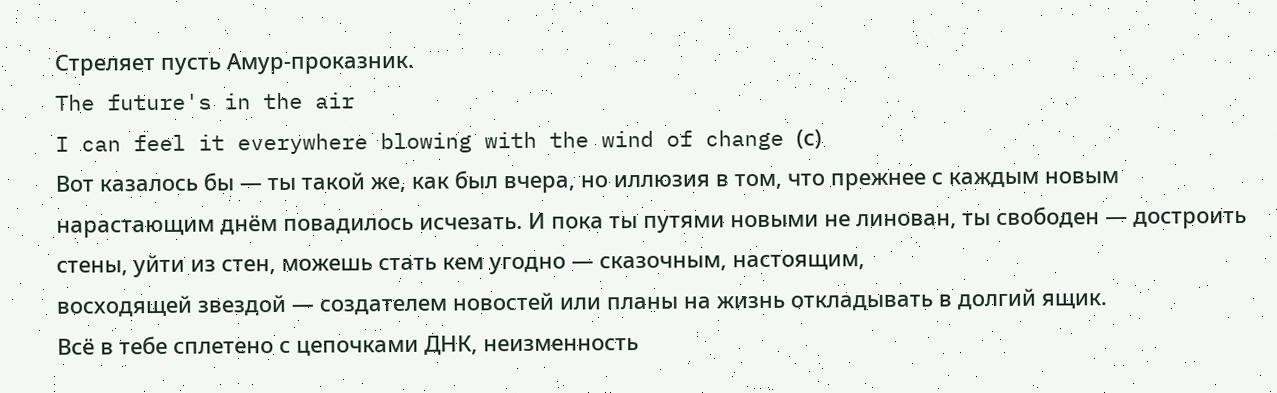Стреляет пусть Амур-проказник.
The future's in the air
I can feel it everywhere blowing with the wind of change (с)
Вот казалось бы — ты такой же, как был вчера, но иллюзия в том, что прежнее с каждым новым
нарастающим днём повадилось исчезать. И пока ты путями новыми не линован, ты свободен — достроить стены, уйти из стен, можешь стать кем угодно — сказочным, настоящим,
восходящей звездой — создателем новостей или планы на жизнь откладывать в долгий ящик.
Всё в тебе сплетено с цепочками ДНК, неизменность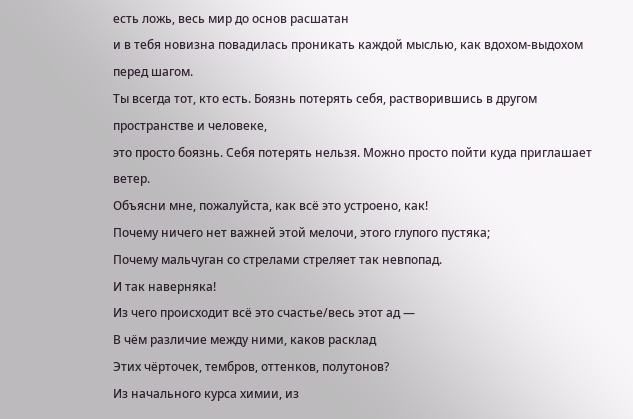есть ложь, весь мир до основ расшатан
и в тебя новизна повадилась проникать каждой мыслью, как вдохом-выдохом перед шагом.
Ты всегда тот, кто есть. Боязнь потерять себя, растворившись в другом пространстве и человеке,
это просто боязнь. Себя потерять нельзя. Можно просто пойти куда приглашает ветер.
Объясни мне, пожалуйста, как всё это устроено, как!
Почему ничего нет важней этой мелочи, этого глупого пустяка;
Почему мальчуган со стрелами стреляет так невпопад.
И так наверняка!
Из чего происходит всё это счастье/весь этот ад —
В чём различие между ними, каков расклад
Этих чёрточек, тембров, оттенков, полутонов?
Из начального курса химии, из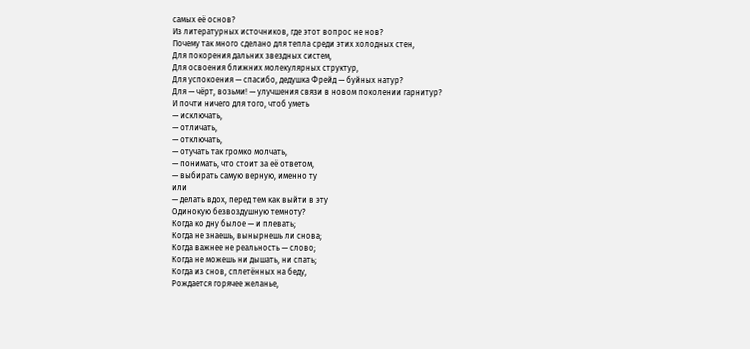самых её основ?
Из литературных источников, где этот вопрос не нов?
Почему так много сделано для тепла среди этих холодных стен,
Для покорения дальних звездных систем,
Для освоения ближних молекулярных структур,
Для успокоения — спасибо, дедушка Фрейд — буйных натур?
Для — чёрт, возьми! — улучшения связи в новом поколении гарнитур?
И почти ничего для того, чтоб уметь
— исключать,
— отличать,
— отключать,
— отучать так громко молчать,
— понимать, что стоит за её ответом,
— выбирать самую верную, именно ту
или
— делать вдох, перед тем как выйти в эту
Одинокую безвоздушную темноту?
Когда ко дну былое — и плевать;
Когда не знаешь, вынырнешь ли снова;
Когда важнее не реальность — слово;
Когда не можешь ни дышать, ни спать;
Когда из снов, сплетённых на беду,
Рождается горячее желанье,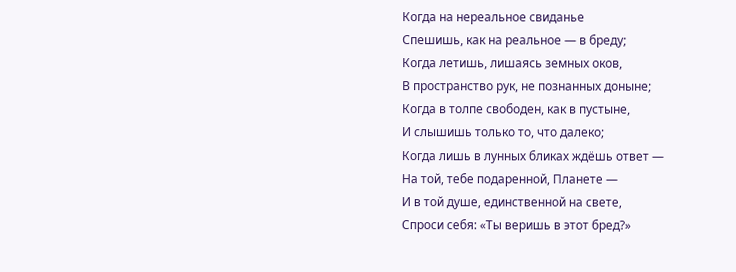Когда на нереальное свиданье
Спешишь, как на реальное — в бреду;
Когда летишь, лишаясь земных оков,
В пространство рук, не познанных доныне;
Когда в толпе свободен, как в пустыне,
И слышишь только то, что далеко;
Когда лишь в лунных бликах ждёшь ответ —
На той, тебе подаренной, Планете —
И в той душе, единственной на свете,
Спроси себя: «Ты веришь в этот бред?»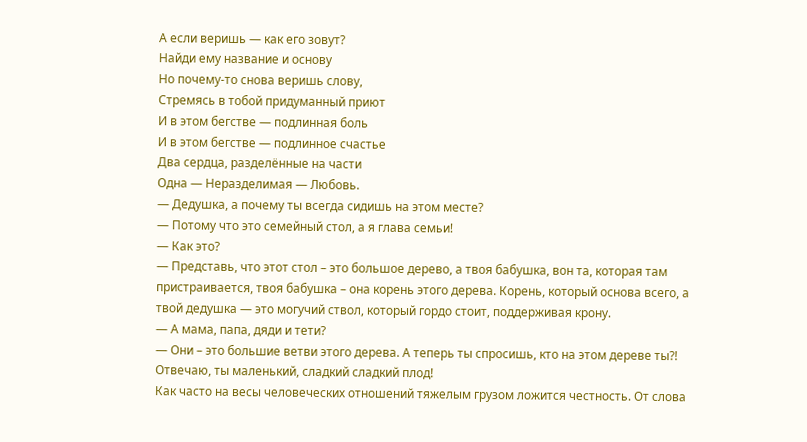А если веришь — как его зовут?
Найди ему название и основу
Но почему-то снова веришь слову,
Стремясь в тобой придуманный приют
И в этом бегстве — подлинная боль
И в этом бегстве — подлинное счастье
Два сердца, разделённые на части
Одна — Неразделимая — Любовь.
— Дедушка, а почему ты всегда сидишь на этом месте?
— Потому что это семейный стол, а я глава семьи!
— Как это?
— Представь, что этот стол – это большое дерево, а твоя бабушка, вон та, которая там пристраивается, твоя бабушка – она корень этого дерева. Корень, который основа всего, а твой дедушка — это могучий ствол, который гордо стоит, поддерживая крону.
— А мама, папа, дяди и тети?
— Они – это большие ветви этого дерева. А теперь ты спросишь, кто на этом дереве ты?! Отвечаю, ты маленький, сладкий сладкий плод!
Как часто на весы человеческих отношений тяжелым грузом ложится честность. От слова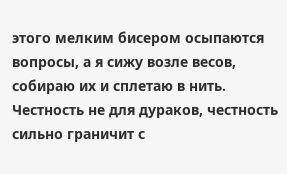этого мелким бисером осыпаются вопросы, а я сижу возле весов, собираю их и сплетаю в нить. Честность не для дураков, честность сильно граничит с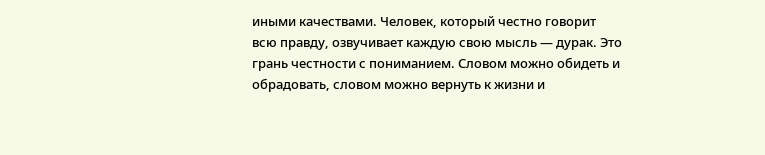иными качествами. Человек, который честно говорит всю правду, озвучивает каждую свою мысль — дурак. Это грань честности с пониманием. Словом можно обидеть и обрадовать, словом можно вернуть к жизни и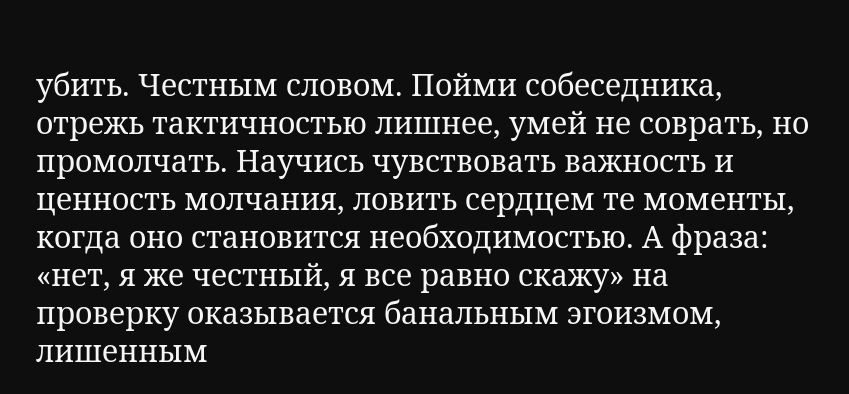убить. Честным словом. Пойми собеседника, отрежь тактичностью лишнее, умей не соврать, но промолчать. Научись чувствовать важность и ценность молчания, ловить сердцем те моменты, когда оно становится необходимостью. А фраза: «нет, я же честный, я все равно скажу» на проверку оказывается банальным эгоизмом, лишенным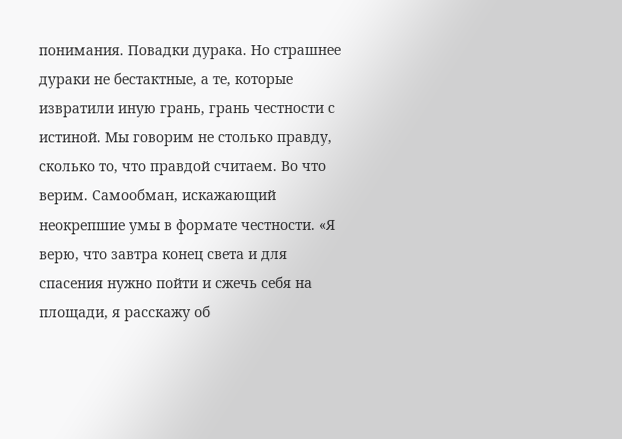понимания. Повадки дурака. Но страшнее дураки не бестактные, а те, которые извратили иную грань, грань честности с истиной. Мы говорим не столько правду, сколько то, что правдой считаем. Во что верим. Самообман, искажающий неокрепшие умы в формате честности. «Я верю, что завтра конец света и для спасения нужно пойти и сжечь себя на площади, я расскажу об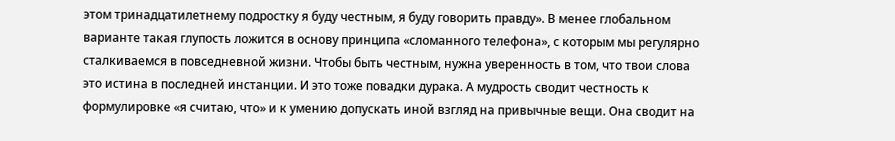этом тринадцатилетнему подростку я буду честным, я буду говорить правду». В менее глобальном варианте такая глупость ложится в основу принципа «сломанного телефона», с которым мы регулярно сталкиваемся в повседневной жизни. Чтобы быть честным, нужна уверенность в том, что твои слова это истина в последней инстанции. И это тоже повадки дурака. А мудрость сводит честность к формулировке «я считаю, что» и к умению допускать иной взгляд на привычные вещи. Она сводит на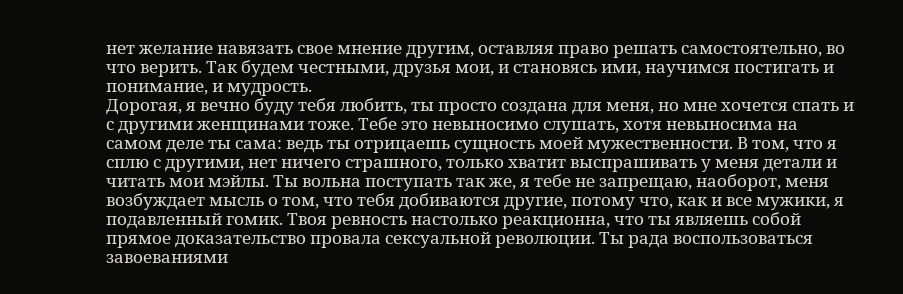нет желание навязать свое мнение другим, оставляя право решать самостоятельно, во что верить. Так будем честными, друзья мои, и становясь ими, научимся постигать и понимание, и мудрость.
Дорогая, я вечно буду тебя любить, ты просто создана для меня, но мне хочется спать и с другими женщинами тоже. Тебе это невыносимо слушать, хотя невыносима на самом деле ты сама: ведь ты отрицаешь сущность моей мужественности. В том, что я сплю с другими, нет ничего страшного, только хватит выспрашивать у меня детали и читать мои мэйлы. Ты вольна поступать так же, я тебе не запрещаю, наоборот, меня возбуждает мысль о том, что тебя добиваются другие, потому что, как и все мужики, я подавленный гомик. Твоя ревность настолько реакционна, что ты являешь собой прямое доказательство провала сексуальной революции. Ты рада воспользоваться завоеваниями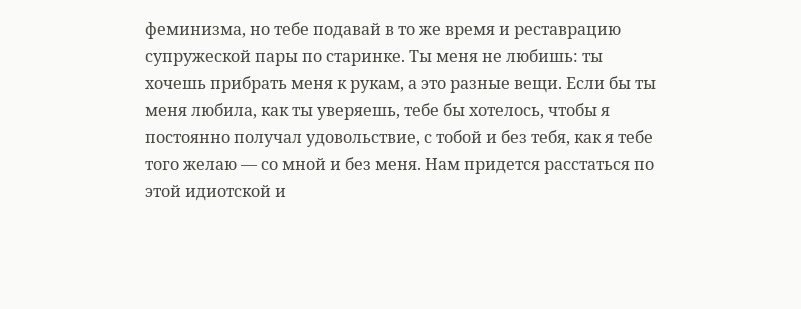феминизма, но тебе подавай в то же время и реставрацию супружеской пары по старинке. Ты меня не любишь: ты хочешь прибрать меня к рукам, а это разные вещи. Если бы ты меня любила, как ты уверяешь, тебе бы хотелось, чтобы я постоянно получал удовольствие, с тобой и без тебя, как я тебе того желаю — со мной и без меня. Нам придется расстаться по этой идиотской и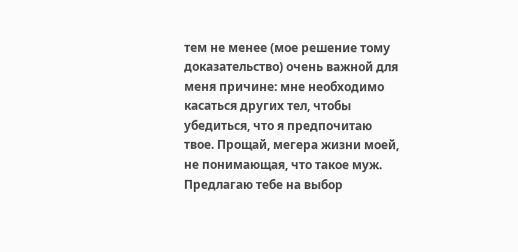тем не менее (мое решение тому доказательство) очень важной для меня причине: мне необходимо касаться других тел, чтобы убедиться, что я предпочитаю твое. Прощай, мегера жизни моей, не понимающая, что такое муж. Предлагаю тебе на выбор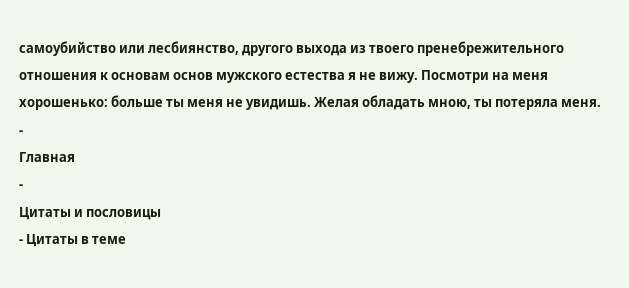самоубийство или лесбиянство, другого выхода из твоего пренебрежительного отношения к основам основ мужского естества я не вижу. Посмотри на меня хорошенько: больше ты меня не увидишь. Желая обладать мною, ты потеряла меня.
-
Главная
-
Цитаты и пословицы
- Цитаты в теме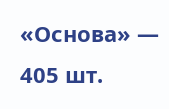«Основа» — 405 шт.